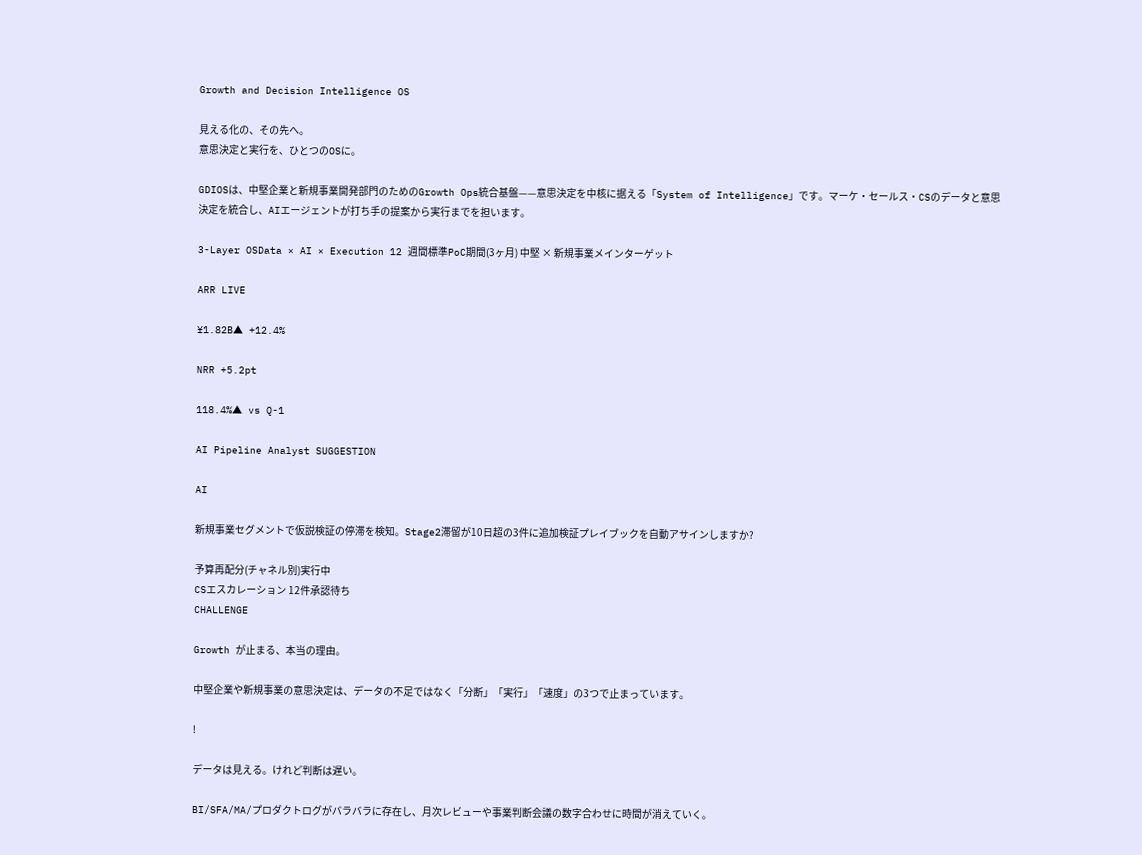Growth and Decision Intelligence OS

見える化の、その先へ。
意思決定と実行を、ひとつのOSに。

GDIOSは、中堅企業と新規事業開発部門のためのGrowth Ops統合基盤——意思決定を中核に据える「System of Intelligence」です。マーケ・セールス・CSのデータと意思決定を統合し、AIエージェントが打ち手の提案から実行までを担います。

3-Layer OSData × AI × Execution 12 週間標準PoC期間(3ヶ月) 中堅 × 新規事業メインターゲット

ARR LIVE

¥1.82B▲ +12.4%

NRR +5.2pt

118.4%▲ vs Q-1

AI Pipeline Analyst SUGGESTION

AI

新規事業セグメントで仮説検証の停滞を検知。Stage2滞留が10日超の3件に追加検証プレイブックを自動アサインしますか?

予算再配分(チャネル別)実行中
CSエスカレーション 12件承認待ち
CHALLENGE

Growth が止まる、本当の理由。

中堅企業や新規事業の意思決定は、データの不足ではなく「分断」「実行」「速度」の3つで止まっています。

!

データは見える。けれど判断は遅い。

BI/SFA/MA/プロダクトログがバラバラに存在し、月次レビューや事業判断会議の数字合わせに時間が消えていく。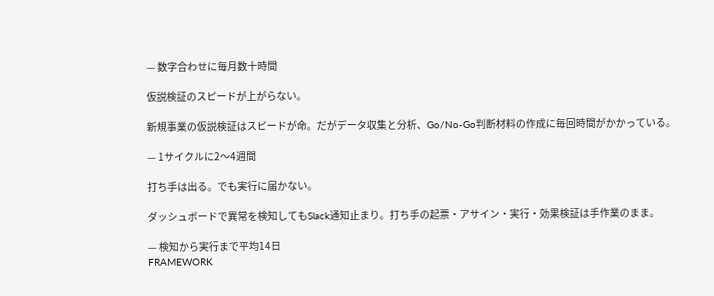— 数字合わせに毎月数十時間

仮説検証のスピードが上がらない。

新規事業の仮説検証はスピードが命。だがデータ収集と分析、Go/No-Go判断材料の作成に毎回時間がかかっている。

— 1サイクルに2〜4週間

打ち手は出る。でも実行に届かない。

ダッシュボードで異常を検知してもSlack通知止まり。打ち手の起票・アサイン・実行・効果検証は手作業のまま。

— 検知から実行まで平均14日
FRAMEWORK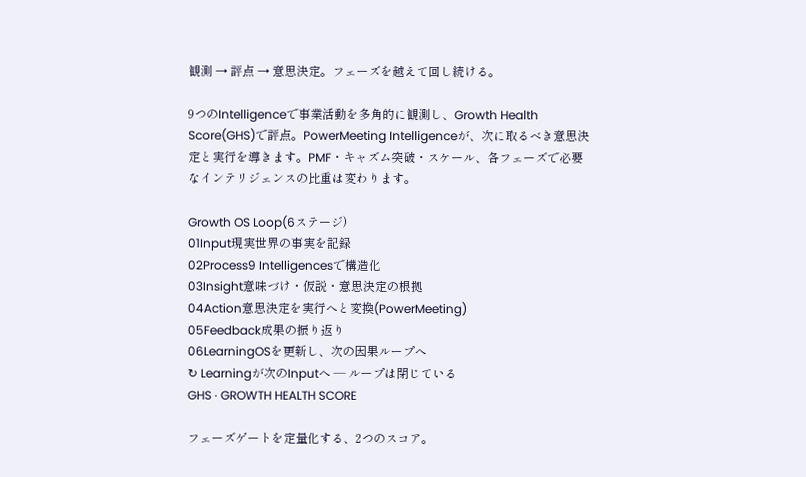観測 → 評点 → 意思決定。フェーズを越えて回し続ける。

9つのIntelligenceで事業活動を多角的に観測し、Growth Health Score(GHS)で評点。PowerMeeting Intelligenceが、次に取るべき意思決定と実行を導きます。PMF・キャズム突破・スケール、各フェーズで必要なインテリジェンスの比重は変わります。

Growth OS Loop(6ステージ)
01Input現実世界の事実を記録
02Process9 Intelligencesで構造化
03Insight意味づけ・仮説・意思決定の根拠
04Action意思決定を実行へと変換(PowerMeeting)
05Feedback成果の振り返り
06LearningOSを更新し、次の因果ループへ
↻ Learningが次のInputへ — ループは閉じている
GHS · GROWTH HEALTH SCORE

フェーズゲートを定量化する、2つのスコア。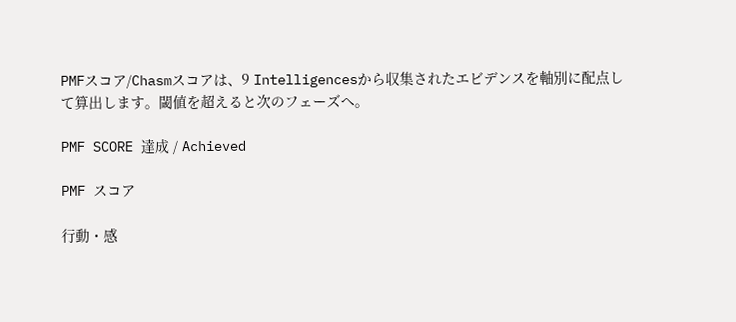PMFスコア/Chasmスコアは、9 Intelligencesから収集されたエビデンスを軸別に配点して算出します。閾値を超えると次のフェーズへ。

PMF SCORE 達成 / Achieved

PMF スコア

行動・感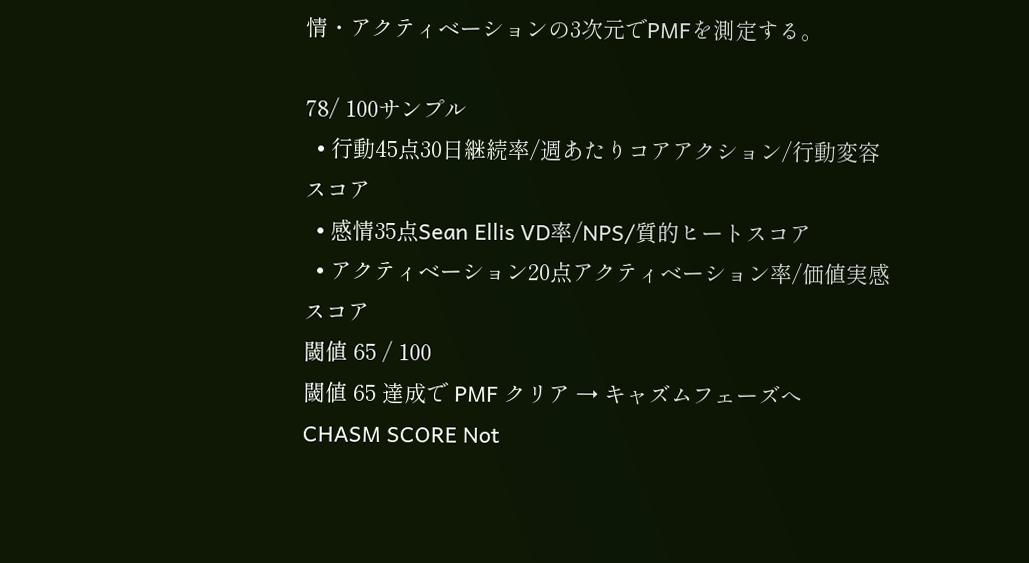情・アクティベーションの3次元でPMFを測定する。

78/ 100サンプル
  • 行動45点30日継続率/週あたりコアアクション/行動変容スコア
  • 感情35点Sean Ellis VD率/NPS/質的ヒートスコア
  • アクティベーション20点アクティベーション率/価値実感スコア
閾値 65 / 100
閾値 65 達成で PMF クリア → キャズムフェーズへ
CHASM SCORE Not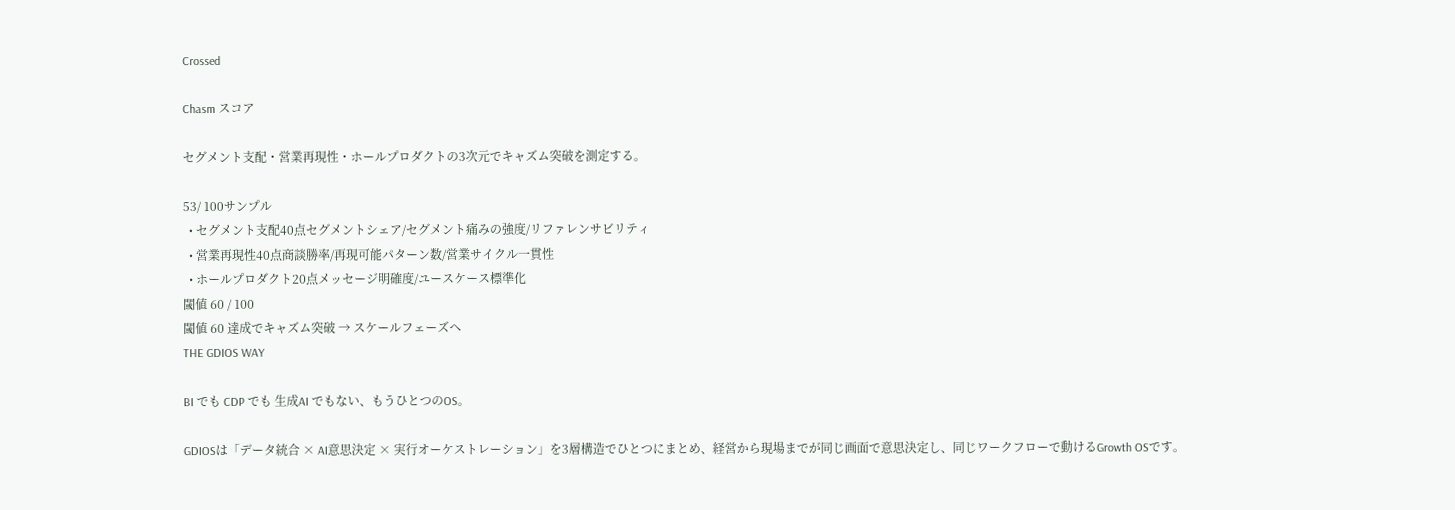Crossed

Chasm スコア

セグメント支配・営業再現性・ホールプロダクトの3次元でキャズム突破を測定する。

53/ 100サンプル
  • セグメント支配40点セグメントシェア/セグメント痛みの強度/リファレンサビリティ
  • 営業再現性40点商談勝率/再現可能パターン数/営業サイクル一貫性
  • ホールプロダクト20点メッセージ明確度/ユースケース標準化
閾値 60 / 100
閾値 60 達成でキャズム突破 → スケールフェーズへ
THE GDIOS WAY

BI でも CDP でも 生成AI でもない、もうひとつのOS。

GDIOSは「データ統合 × AI意思決定 × 実行オーケストレーション」を3層構造でひとつにまとめ、経営から現場までが同じ画面で意思決定し、同じワークフローで動けるGrowth OSです。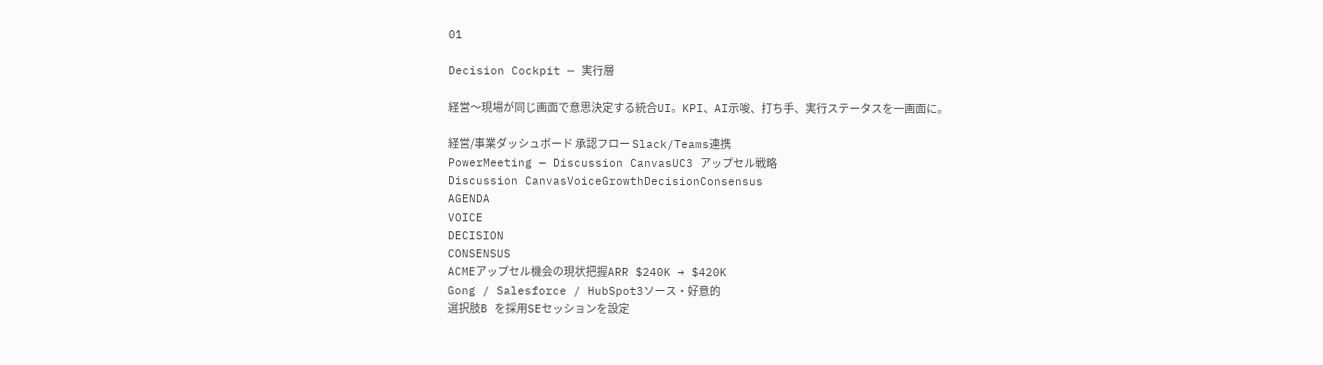01

Decision Cockpit ─ 実行層

経営〜現場が同じ画面で意思決定する統合UI。KPI、AI示唆、打ち手、実行ステータスを一画面に。

経営/事業ダッシュボード 承認フロー Slack/Teams連携
PowerMeeting — Discussion CanvasUC3 アップセル戦略
Discussion CanvasVoiceGrowthDecisionConsensus
AGENDA
VOICE
DECISION
CONSENSUS
ACMEアップセル機会の現状把握ARR $240K → $420K
Gong / Salesforce / HubSpot3ソース・好意的
選択肢B を採用SEセッションを設定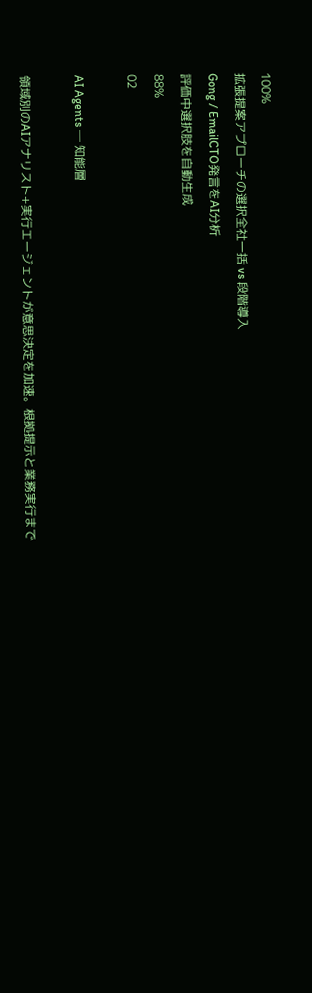100%
拡張提案アプローチの選択全社一括 vs 段階導入
Gong / EmailCTO発言をAI分析
評価中選択肢を自動生成
88%
02

AI Agents ─ 知能層

領域別のAIアナリスト+実行エージェントが意思決定を加速。根拠提示と業務実行まで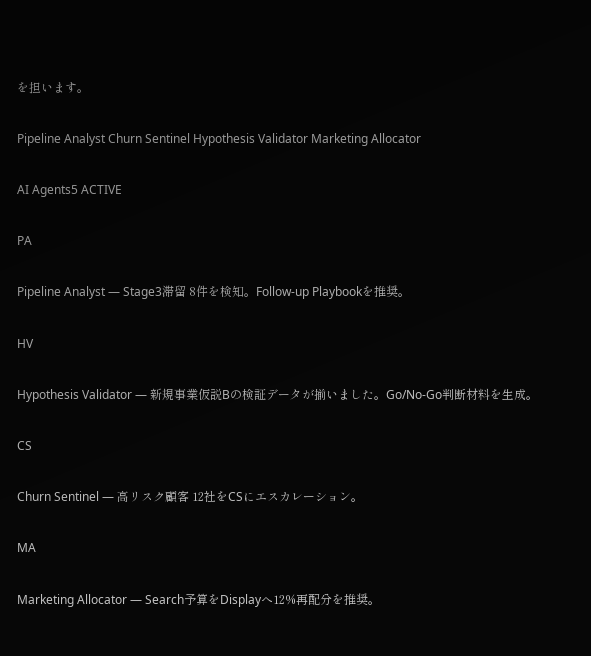を担います。

Pipeline Analyst Churn Sentinel Hypothesis Validator Marketing Allocator

AI Agents5 ACTIVE

PA

Pipeline Analyst — Stage3滞留 8件を検知。Follow-up Playbookを推奨。

HV

Hypothesis Validator — 新規事業仮説Bの検証データが揃いました。Go/No-Go判断材料を生成。

CS

Churn Sentinel — 高リスク顧客 12社をCSにエスカレーション。

MA

Marketing Allocator — Search予算をDisplayへ12%再配分を推奨。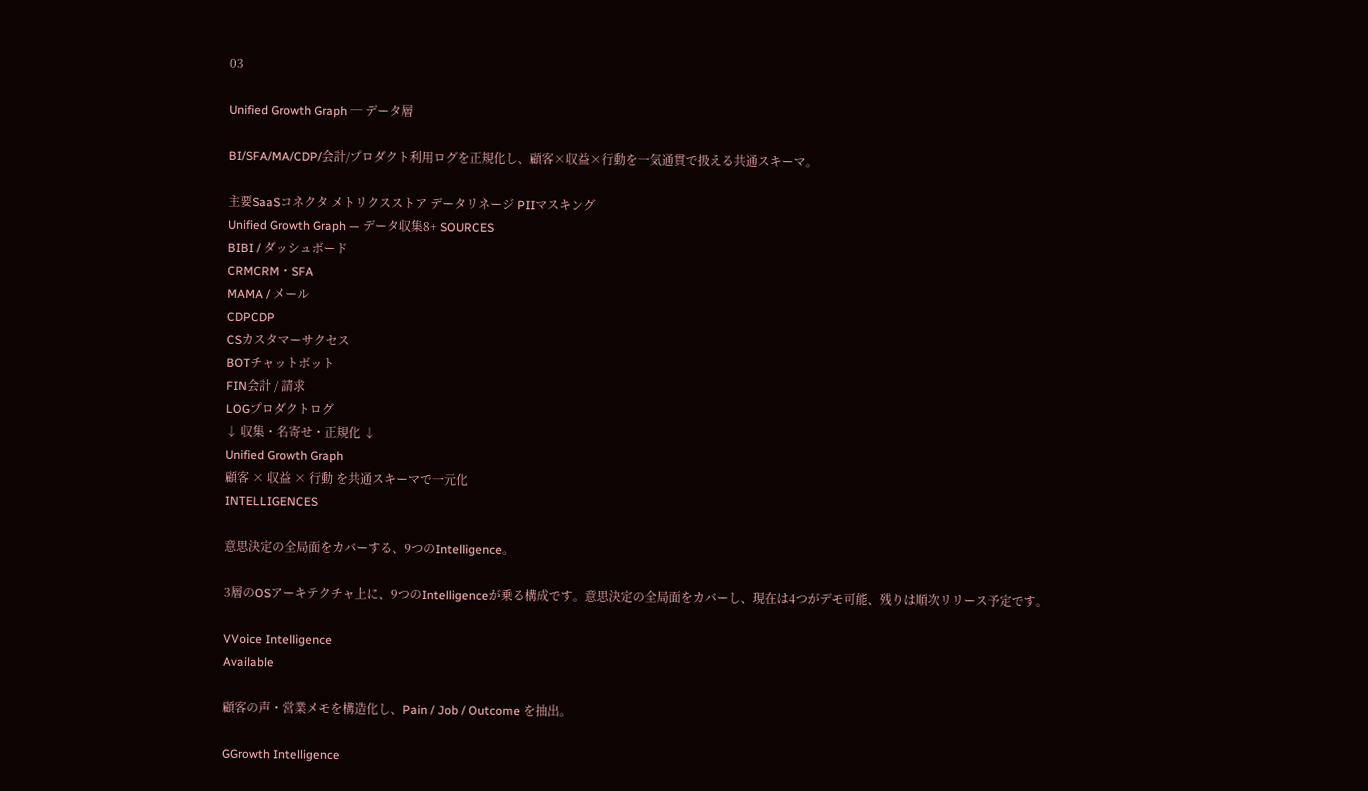03

Unified Growth Graph ─ データ層

BI/SFA/MA/CDP/会計/プロダクト利用ログを正規化し、顧客×収益×行動を一気通貫で扱える共通スキーマ。

主要SaaSコネクタ メトリクスストア データリネージ PIIマスキング
Unified Growth Graph — データ収集8+ SOURCES
BIBI / ダッシュボード
CRMCRM・SFA
MAMA / メール
CDPCDP
CSカスタマーサクセス
BOTチャットボット
FIN会計 / 請求
LOGプロダクトログ
↓ 収集・名寄せ・正規化 ↓
Unified Growth Graph
顧客 × 収益 × 行動 を共通スキーマで一元化
INTELLIGENCES

意思決定の全局面をカバーする、9つのIntelligence。

3層のOSアーキテクチャ上に、9つのIntelligenceが乗る構成です。意思決定の全局面をカバーし、現在は4つがデモ可能、残りは順次リリース予定です。

VVoice Intelligence
Available

顧客の声・営業メモを構造化し、Pain / Job / Outcome を抽出。

GGrowth Intelligence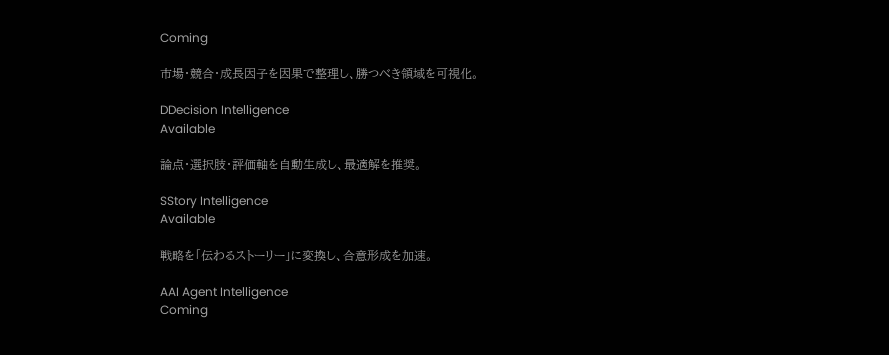Coming

市場・競合・成長因子を因果で整理し、勝つべき領域を可視化。

DDecision Intelligence
Available

論点・選択肢・評価軸を自動生成し、最適解を推奨。

SStory Intelligence
Available

戦略を「伝わるストーリー」に変換し、合意形成を加速。

AAI Agent Intelligence
Coming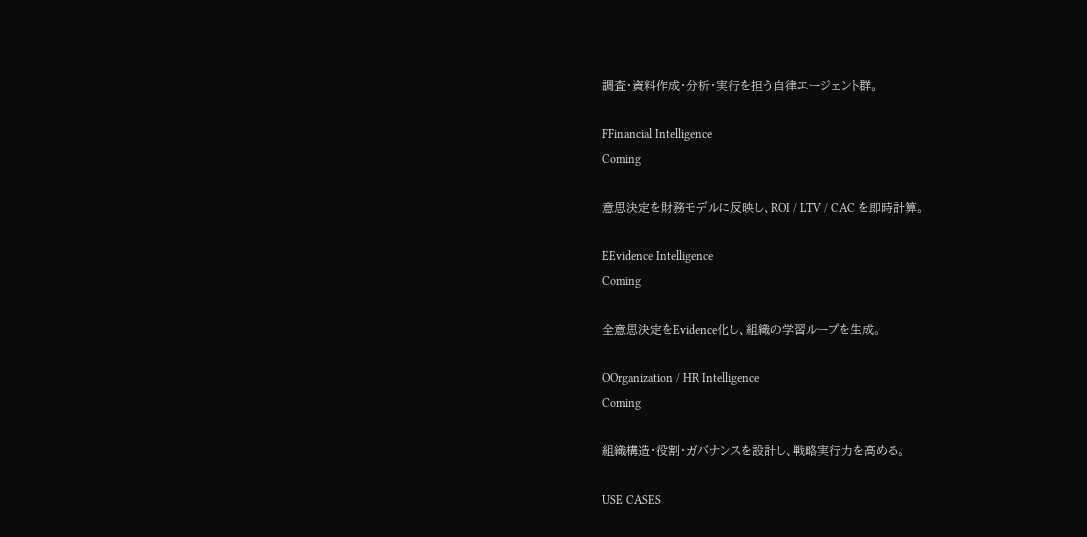調査・資料作成・分析・実行を担う自律エージェント群。

FFinancial Intelligence
Coming

意思決定を財務モデルに反映し、ROI / LTV / CAC を即時計算。

EEvidence Intelligence
Coming

全意思決定をEvidence化し、組織の学習ループを生成。

OOrganization / HR Intelligence
Coming

組織構造・役割・ガバナンスを設計し、戦略実行力を高める。

USE CASES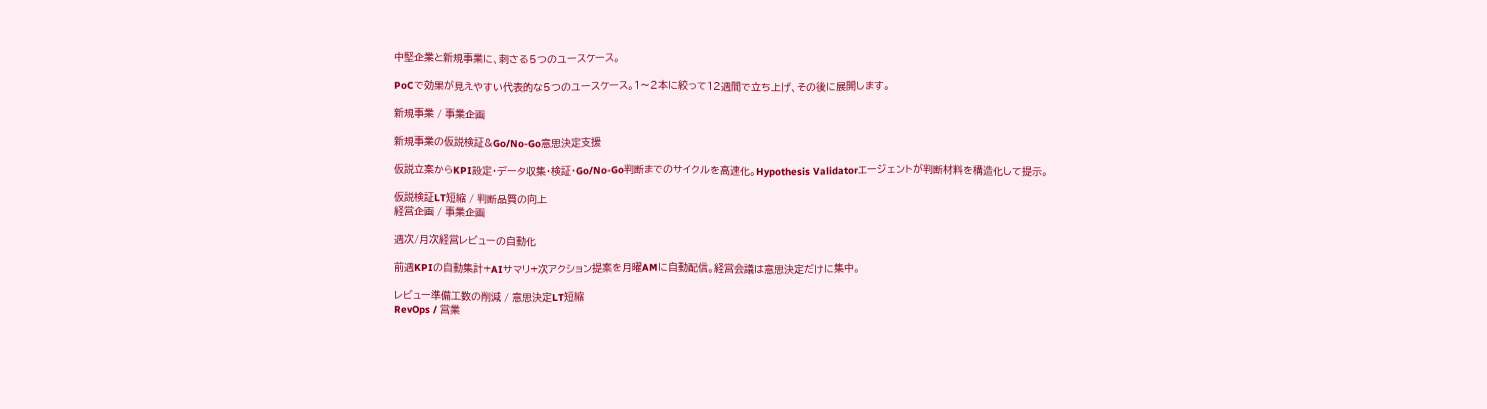中堅企業と新規事業に、刺さる5つのユースケース。

PoCで効果が見えやすい代表的な5つのユースケース。1〜2本に絞って12週間で立ち上げ、その後に展開します。

新規事業 / 事業企画

新規事業の仮説検証&Go/No-Go意思決定支援

仮説立案からKPI設定・データ収集・検証・Go/No-Go判断までのサイクルを高速化。Hypothesis Validatorエージェントが判断材料を構造化して提示。

仮説検証LT短縮 / 判断品質の向上
経営企画 / 事業企画

週次/月次経営レビューの自動化

前週KPIの自動集計+AIサマリ+次アクション提案を月曜AMに自動配信。経営会議は意思決定だけに集中。

レビュー準備工数の削減 / 意思決定LT短縮
RevOps / 営業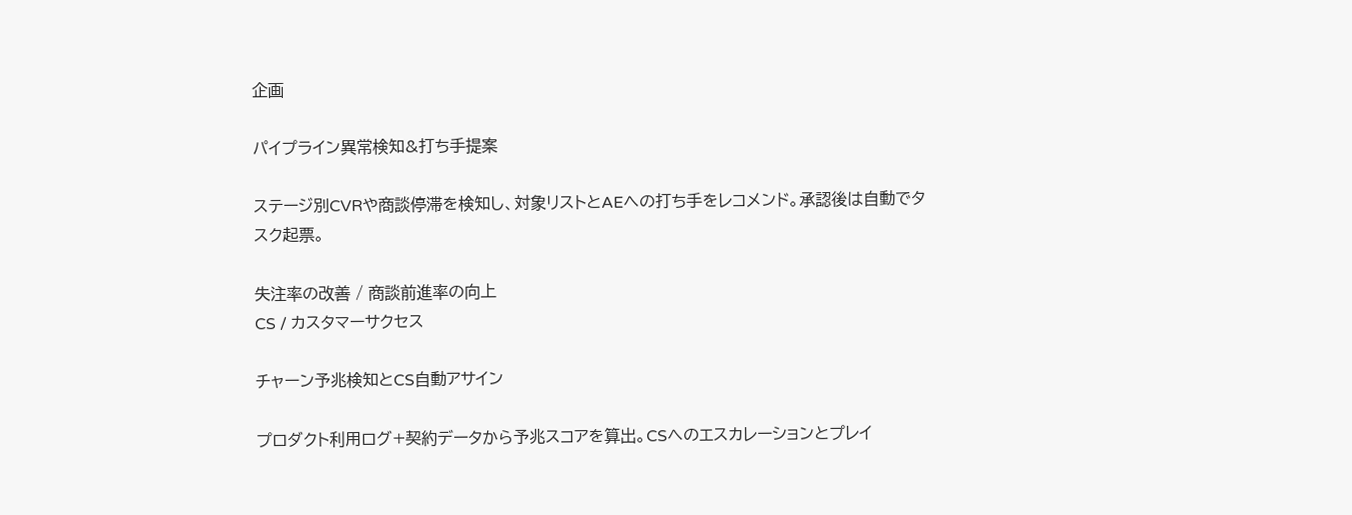企画

パイプライン異常検知&打ち手提案

ステージ別CVRや商談停滞を検知し、対象リストとAEへの打ち手をレコメンド。承認後は自動でタスク起票。

失注率の改善 / 商談前進率の向上
CS / カスタマーサクセス

チャーン予兆検知とCS自動アサイン

プロダクト利用ログ+契約データから予兆スコアを算出。CSへのエスカレーションとプレイ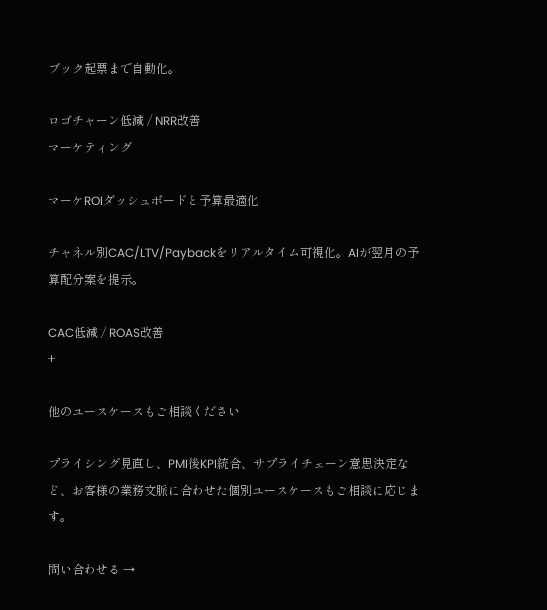ブック起票まで自動化。

ロゴチャーン低減 / NRR改善
マーケティング

マーケROIダッシュボードと予算最適化

チャネル別CAC/LTV/Paybackをリアルタイム可視化。AIが翌月の予算配分案を提示。

CAC低減 / ROAS改善
+

他のユースケースもご相談ください

プライシング見直し、PMI後KPI統合、サプライチェーン意思決定など、お客様の業務文脈に合わせた個別ユースケースもご相談に応じます。

問い合わせる →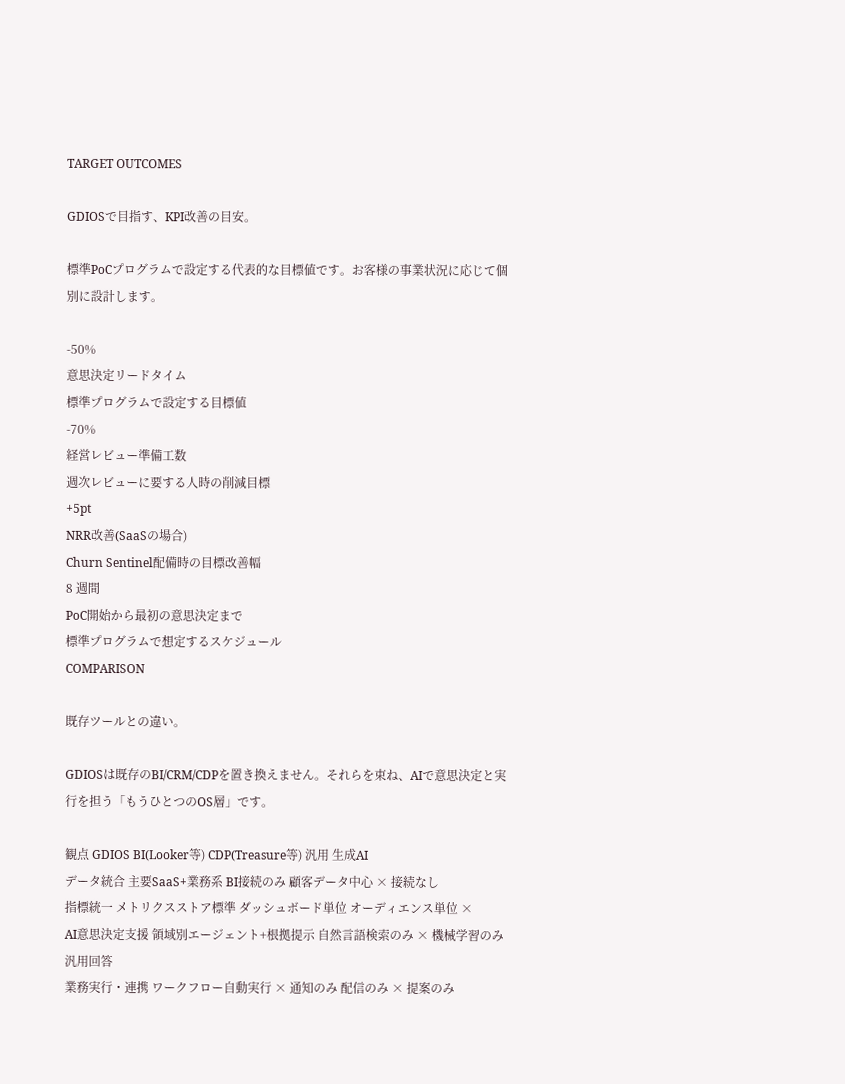TARGET OUTCOMES

GDIOSで目指す、KPI改善の目安。

標準PoCプログラムで設定する代表的な目標値です。お客様の事業状況に応じて個別に設計します。

-50%
意思決定リードタイム
標準プログラムで設定する目標値
-70%
経営レビュー準備工数
週次レビューに要する人時の削減目標
+5pt
NRR改善(SaaSの場合)
Churn Sentinel配備時の目標改善幅
8 週間
PoC開始から最初の意思決定まで
標準プログラムで想定するスケジュール
COMPARISON

既存ツールとの違い。

GDIOSは既存のBI/CRM/CDPを置き換えません。それらを束ね、AIで意思決定と実行を担う「もうひとつのOS層」です。

観点 GDIOS BI(Looker等) CDP(Treasure等) 汎用 生成AI
データ統合 主要SaaS+業務系 BI接続のみ 顧客データ中心 × 接続なし
指標統一 メトリクスストア標準 ダッシュボード単位 オーディエンス単位 ×
AI意思決定支援 領域別エージェント+根拠提示 自然言語検索のみ × 機械学習のみ 汎用回答
業務実行・連携 ワークフロー自動実行 × 通知のみ 配信のみ × 提案のみ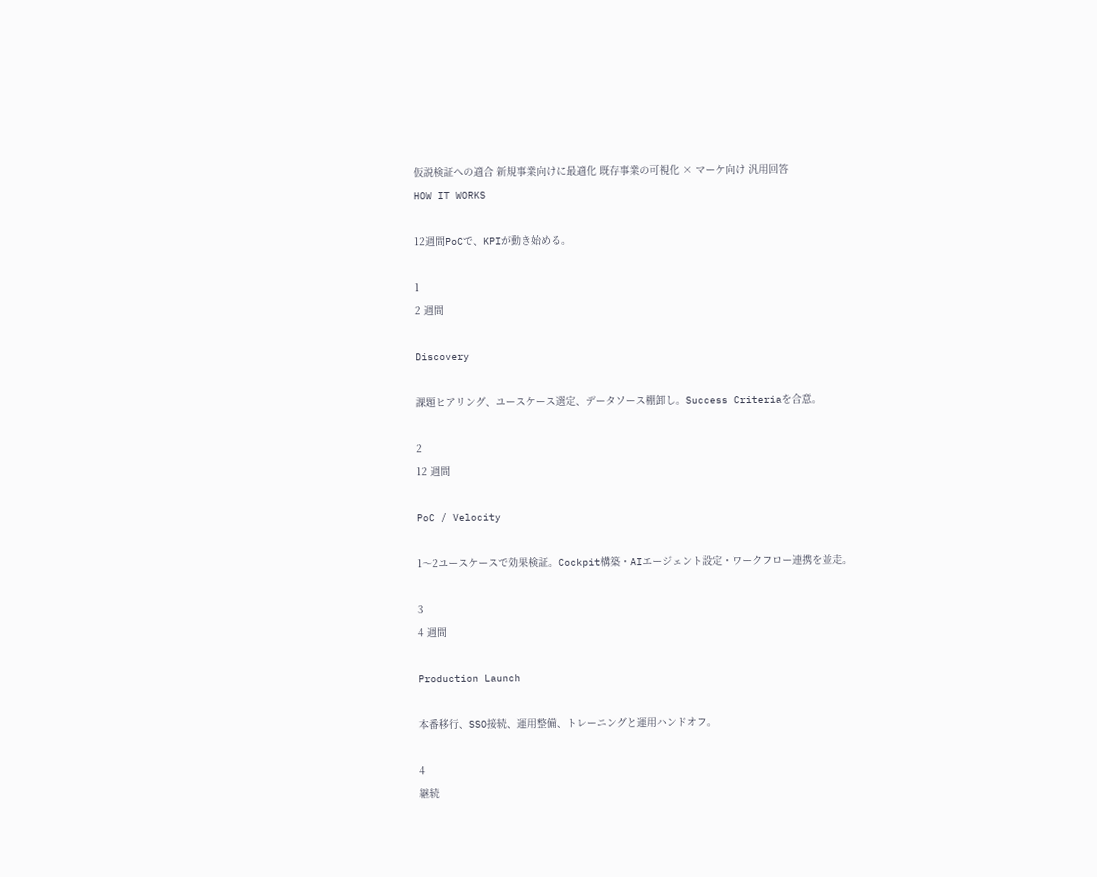仮説検証への適合 新規事業向けに最適化 既存事業の可視化 × マーケ向け 汎用回答
HOW IT WORKS

12週間PoCで、KPIが動き始める。

1
2 週間

Discovery

課題ヒアリング、ユースケース選定、データソース棚卸し。Success Criteriaを合意。

2
12 週間

PoC / Velocity

1〜2ユースケースで効果検証。Cockpit構築・AIエージェント設定・ワークフロー連携を並走。

3
4 週間

Production Launch

本番移行、SSO接続、運用整備、トレーニングと運用ハンドオフ。

4
継続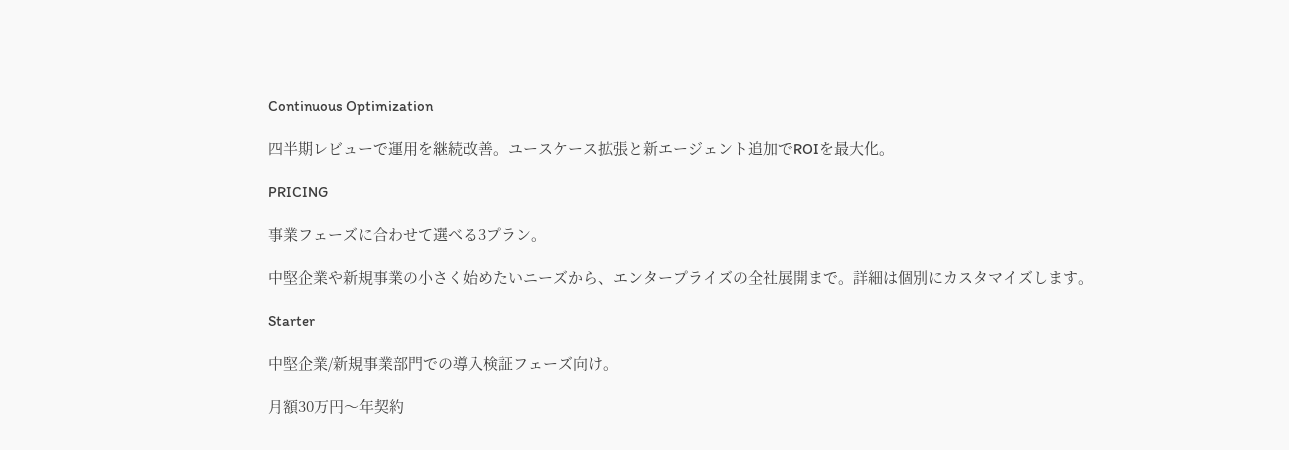Continuous Optimization

四半期レビューで運用を継続改善。ユースケース拡張と新エージェント追加でROIを最大化。

PRICING

事業フェーズに合わせて選べる3プラン。

中堅企業や新規事業の小さく始めたいニーズから、エンタープライズの全社展開まで。詳細は個別にカスタマイズします。

Starter

中堅企業/新規事業部門での導入検証フェーズ向け。

月額30万円〜年契約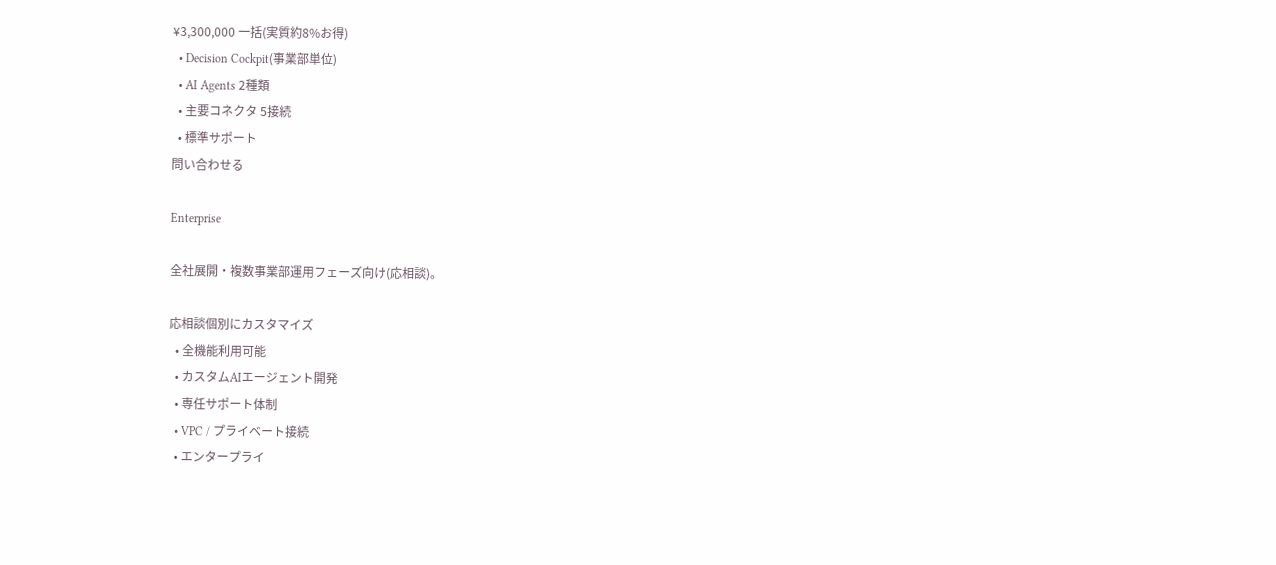¥3,300,000 一括(実質約8%お得)
  • Decision Cockpit(事業部単位)
  • AI Agents 2種類
  • 主要コネクタ 5接続
  • 標準サポート
問い合わせる

Enterprise

全社展開・複数事業部運用フェーズ向け(応相談)。

応相談個別にカスタマイズ
  • 全機能利用可能
  • カスタムAIエージェント開発
  • 専任サポート体制
  • VPC / プライベート接続
  • エンタープライ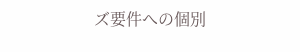ズ要件への個別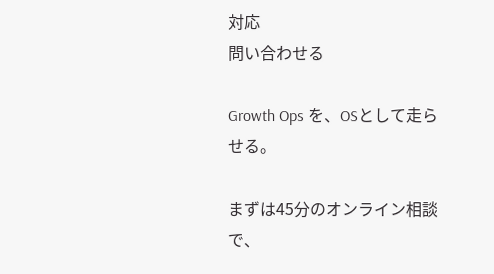対応
問い合わせる

Growth Ops を、OSとして走らせる。

まずは45分のオンライン相談で、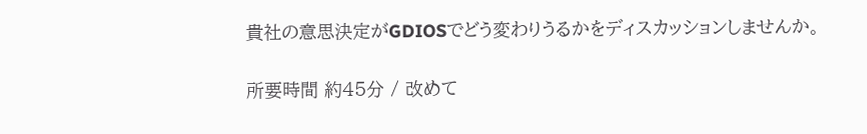貴社の意思決定がGDIOSでどう変わりうるかをディスカッションしませんか。

所要時間 約45分 / 改めて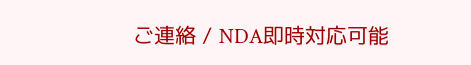ご連絡 / NDA即時対応可能